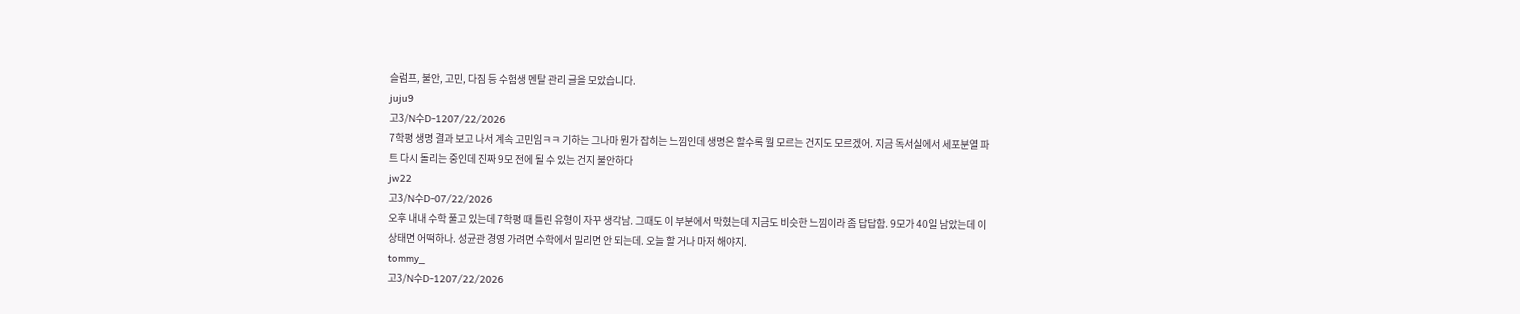슬럼프, 불안, 고민, 다짐 등 수험생 멘탈 관리 글을 모았습니다.
juju9
고3/N수D-1207/22/2026
7학평 생명 결과 보고 나서 계속 고민임ㅋㅋ 기하는 그나마 뭔가 잡히는 느낌인데 생명은 할수록 뭘 모르는 건지도 모르겠어. 지금 독서실에서 세포분열 파트 다시 돌리는 중인데 진짜 9모 전에 될 수 있는 건지 불안하다
jw22
고3/N수D-07/22/2026
오후 내내 수학 풀고 있는데 7학평 때 틀린 유형이 자꾸 생각남. 그때도 이 부분에서 막혔는데 지금도 비슷한 느낌이라 좀 답답함. 9모가 40일 남았는데 이 상태면 어떡하나. 성균관 경영 가려면 수학에서 밀리면 안 되는데. 오늘 할 거나 마저 해야지.
tommy_
고3/N수D-1207/22/2026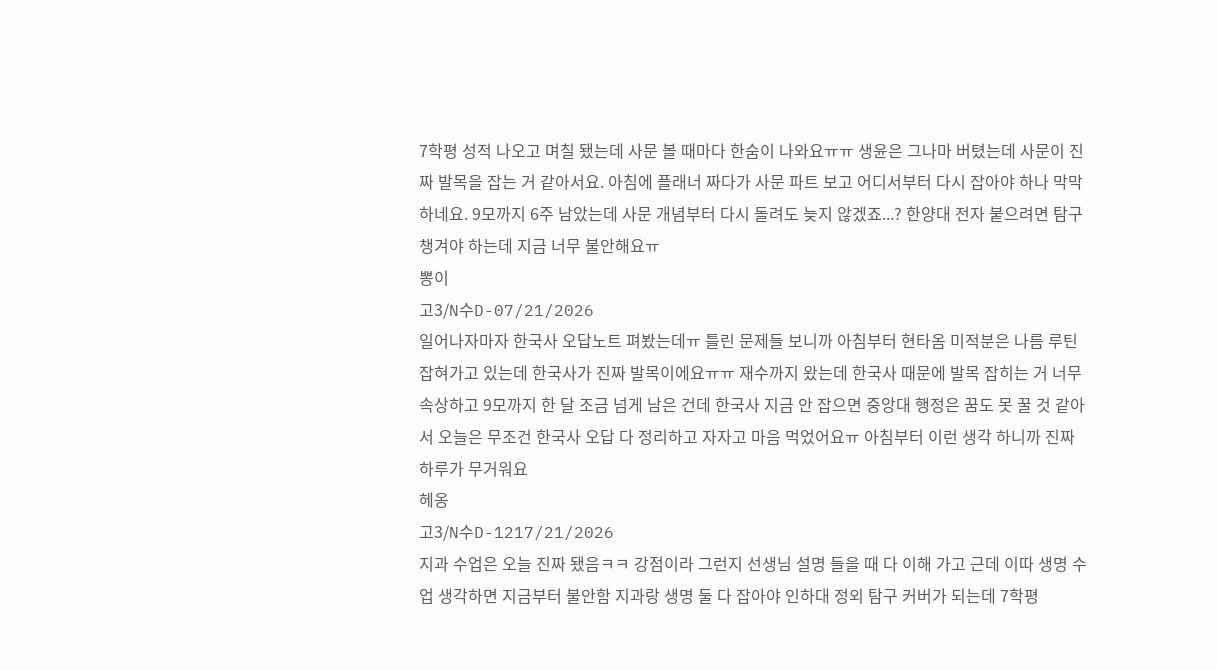7학평 성적 나오고 며칠 됐는데 사문 볼 때마다 한숨이 나와요ㅠㅠ 생윤은 그나마 버텼는데 사문이 진짜 발목을 잡는 거 같아서요. 아침에 플래너 짜다가 사문 파트 보고 어디서부터 다시 잡아야 하나 막막하네요. 9모까지 6주 남았는데 사문 개념부터 다시 돌려도 늦지 않겠죠...? 한양대 전자 붙으려면 탐구 챙겨야 하는데 지금 너무 불안해요ㅠ
뽕이
고3/N수D-07/21/2026
일어나자마자 한국사 오답노트 펴봤는데ㅠ 틀린 문제들 보니까 아침부터 현타옴 미적분은 나름 루틴 잡혀가고 있는데 한국사가 진짜 발목이에요ㅠㅠ 재수까지 왔는데 한국사 때문에 발목 잡히는 거 너무 속상하고 9모까지 한 달 조금 넘게 남은 건데 한국사 지금 안 잡으면 중앙대 행정은 꿈도 못 꿀 것 같아서 오늘은 무조건 한국사 오답 다 정리하고 자자고 마음 먹었어요ㅠ 아침부터 이런 생각 하니까 진짜 하루가 무거워요
헤옹
고3/N수D-1217/21/2026
지과 수업은 오늘 진짜 됐음ㅋㅋ 강점이라 그런지 선생님 설명 들을 때 다 이해 가고 근데 이따 생명 수업 생각하면 지금부터 불안함 지과랑 생명 둘 다 잡아야 인하대 정외 탐구 커버가 되는데 7학평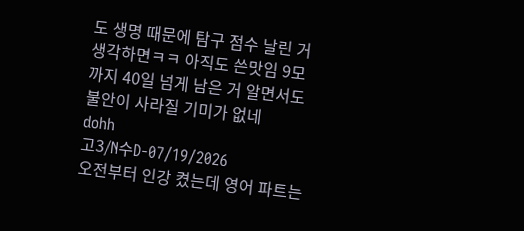도 생명 때문에 탐구 점수 날린 거 생각하면ㅋㅋ 아직도 쓴맛임 9모까지 40일 넘게 남은 거 알면서도 불안이 사라질 기미가 없네
dohh
고3/N수D-07/19/2026
오전부터 인강 켰는데 영어 파트는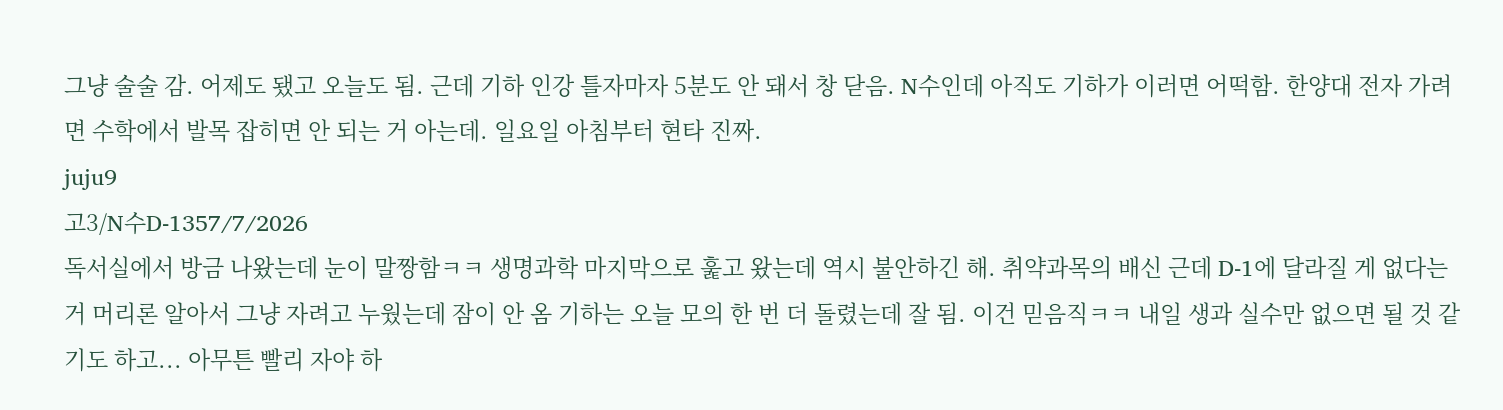그냥 술술 감. 어제도 됐고 오늘도 됨. 근데 기하 인강 틀자마자 5분도 안 돼서 창 닫음. N수인데 아직도 기하가 이러면 어떡함. 한양대 전자 가려면 수학에서 발목 잡히면 안 되는 거 아는데. 일요일 아침부터 현타 진짜.
juju9
고3/N수D-1357/7/2026
독서실에서 방금 나왔는데 눈이 말짱함ㅋㅋ 생명과학 마지막으로 훑고 왔는데 역시 불안하긴 해. 취약과목의 배신 근데 D-1에 달라질 게 없다는 거 머리론 알아서 그냥 자려고 누웠는데 잠이 안 옴 기하는 오늘 모의 한 번 더 돌렸는데 잘 됨. 이건 믿음직ㅋㅋ 내일 생과 실수만 없으면 될 것 같기도 하고... 아무튼 빨리 자야 하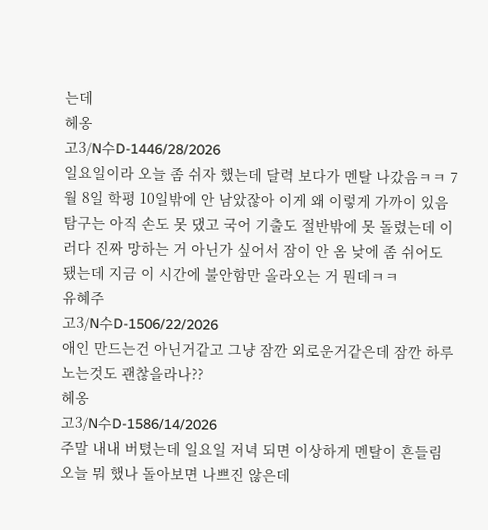는데
헤옹
고3/N수D-1446/28/2026
일요일이라 오늘 좀 쉬자 했는데 달력 보다가 멘탈 나갔음ㅋㅋ 7월 8일 학평 10일밖에 안 남았잖아 이게 왜 이렇게 가까이 있음 탐구는 아직 손도 못 댔고 국어 기출도 절반밖에 못 돌렸는데 이러다 진짜 망하는 거 아닌가 싶어서 잠이 안 옴 낮에 좀 쉬어도 됐는데 지금 이 시간에 불안함만 올라오는 거 뭔데ㅋㅋ
유혜주
고3/N수D-1506/22/2026
애인 만드는건 아닌거같고 그냥 잠깐 외로운거같은데 잠깐 하루 노는것도 괜찮을라나??
헤옹
고3/N수D-1586/14/2026
주말 내내 버텼는데 일요일 저녁 되면 이상하게 멘탈이 흔들림 오늘 뭐 했나 돌아보면 나쁘진 않은데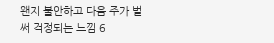왠지 불안하고 다음 주가 벌써 걱정되는 느낌 6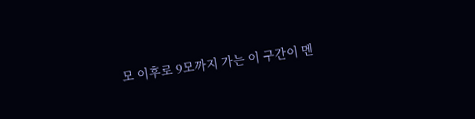모 이후로 9모까지 가는 이 구간이 멘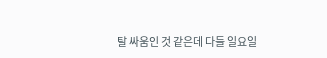탈 싸움인 것 같은데 다들 일요일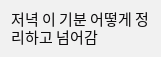저녁 이 기분 어떻게 정리하고 넘어감